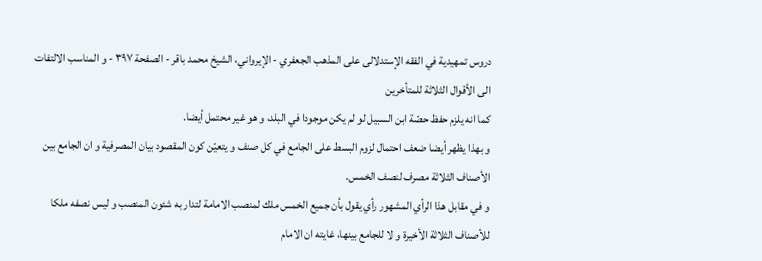دروس تمهيدية في الفقه الإستدلالى على المذهب الجعفري - الإيرواني، الشيخ محمد باقر - الصفحة ٣٩٧ - و المناسب الالتفات الى الأقوال الثلاثة للمتأخرين
كما انه يلزم حفظ حصّة ابن السبيل لو لم يكن موجودا في البلد، و هو غير محتمل أيضا.
و بهذا يظهر أيضا ضعف احتمال لزوم البسط على الجامع في كل صنف و يتعيّن كون المقصود بيان المصرفية و ان الجامع بين الأصناف الثلاثة مصرف لنصف الخمس.
و في مقابل هذا الرأي المشهور رأي يقول بأن جميع الخمس ملك لمنصب الامامة لتدار به شئون المنصب و ليس نصفه ملكا للأصناف الثلاثة الأخيرة و لا للجامع بينها، غايته ان الامام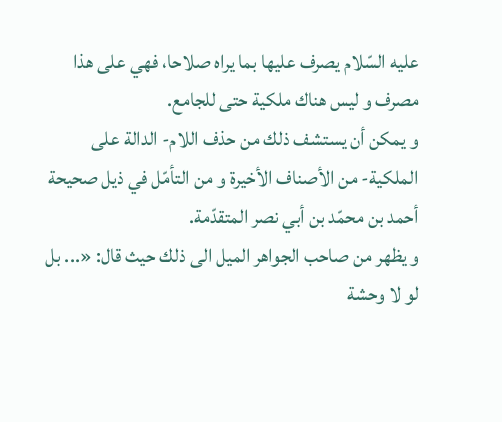عليه السّلام يصرف عليها بما يراه صلاحا، فهي على هذا مصرف و ليس هناك ملكية حتى للجامع.
و يمكن أن يستشف ذلك من حذف اللام- الدالة على الملكية- من الأصناف الأخيرة و من التأمّل في ذيل صحيحة أحمد بن محمّد بن أبي نصر المتقدّمة.
و يظهر من صاحب الجواهر الميل الى ذلك حيث قال: «... بل لو لا وحشة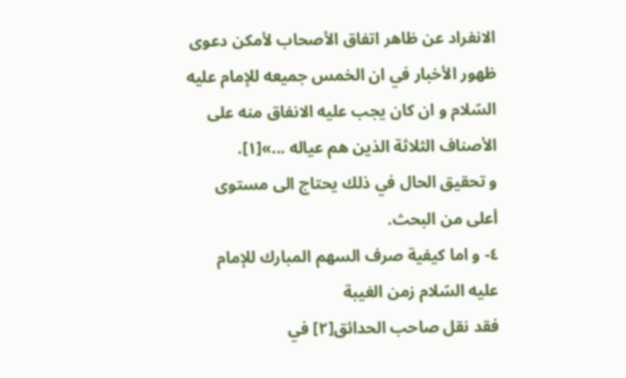الانفراد عن ظاهر اتفاق الأصحاب لأمكن دعوى ظهور الأخبار في ان الخمس جميعه للإمام عليه السّلام و ان كان يجب عليه الانفاق منه على الأصناف الثلاثة الذين هم عياله ...»[١].
و تحقيق الحال في ذلك يحتاج الى مستوى أعلى من البحث.
٤- و اما كيفية صرف السهم المبارك للإمام عليه السّلام زمن الغيبة
فقد نقل صاحب الحدائق[٢] في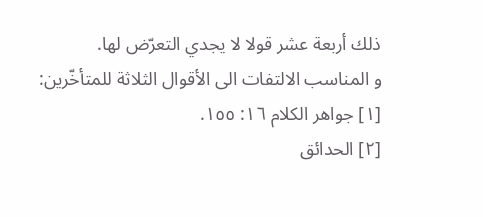ذلك أربعة عشر قولا لا يجدي التعرّض لها.
و المناسب الالتفات الى الأقوال الثلاثة للمتأخّرين:
[١] جواهر الكلام ١٦: ١٥٥.
[٢] الحدائق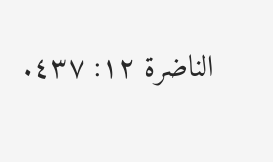الناضرة ١٢: ٤٣٧.